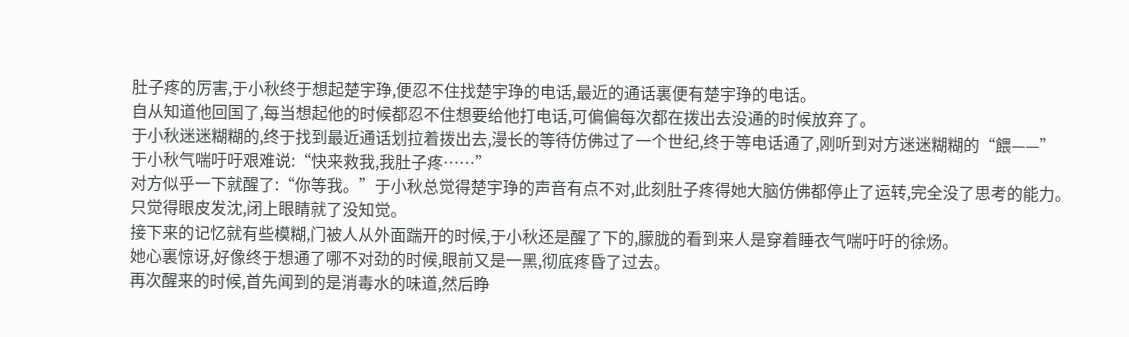肚子疼的厉害,于小秋终于想起楚宇琤,便忍不住找楚宇琤的电话,最近的通话裏便有楚宇琤的电话。
自从知道他回国了,每当想起他的时候都忍不住想要给他打电话,可偏偏每次都在拨出去没通的时候放弃了。
于小秋迷迷糊糊的,终于找到最近通话划拉着拨出去,漫长的等待仿佛过了一个世纪,终于等电话通了,刚听到对方迷迷糊糊的“餵——”
于小秋气喘吁吁艰难说:“快来救我,我肚子疼……”
对方似乎一下就醒了:“你等我。”于小秋总觉得楚宇琤的声音有点不对,此刻肚子疼得她大脑仿佛都停止了运转,完全没了思考的能力。
只觉得眼皮发沈,闭上眼睛就了没知觉。
接下来的记忆就有些模糊,门被人从外面踹开的时候,于小秋还是醒了下的,朦胧的看到来人是穿着睡衣气喘吁吁的徐炀。
她心裏惊讶,好像终于想通了哪不对劲的时候,眼前又是一黑,彻底疼昏了过去。
再次醒来的时候,首先闻到的是消毒水的味道,然后睁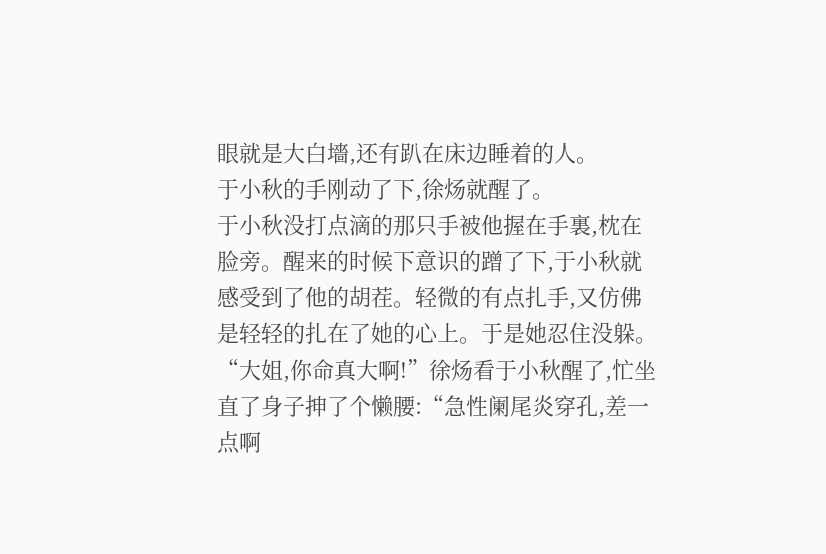眼就是大白墻,还有趴在床边睡着的人。
于小秋的手刚动了下,徐炀就醒了。
于小秋没打点滴的那只手被他握在手裏,枕在脸旁。醒来的时候下意识的蹭了下,于小秋就感受到了他的胡茬。轻微的有点扎手,又仿佛是轻轻的扎在了她的心上。于是她忍住没躲。
“大姐,你命真大啊!”徐炀看于小秋醒了,忙坐直了身子抻了个懒腰:“急性阑尾炎穿孔,差一点啊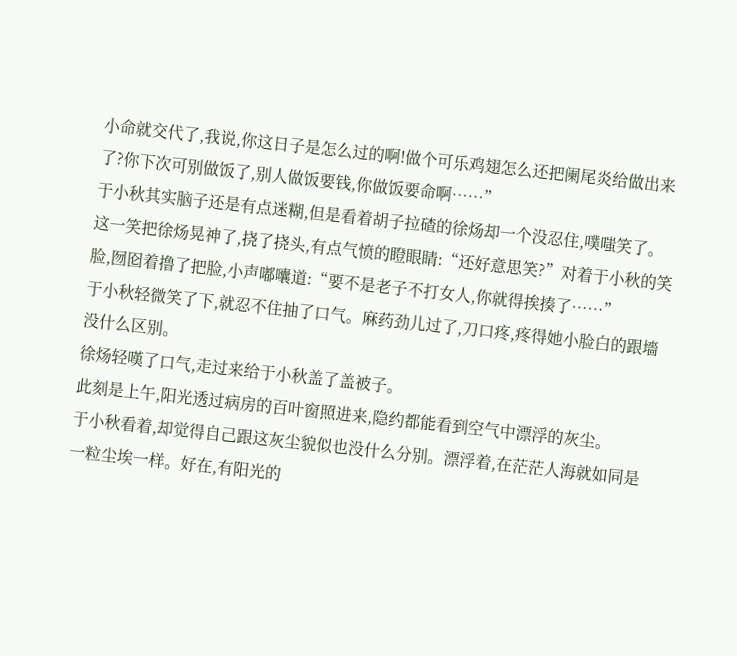小命就交代了,我说,你这日子是怎么过的啊!做个可乐鸡翅怎么还把阑尾炎给做出来了?你下次可别做饭了,别人做饭要钱,你做饭要命啊……”
于小秋其实脑子还是有点迷糊,但是看着胡子拉碴的徐炀却一个没忍住,噗嗤笑了。
这一笑把徐炀晃神了,挠了挠头,有点气愤的瞪眼睛:“还好意思笑?”对着于小秋的笑脸,囫囵着撸了把脸,小声嘟囔道:“要不是老子不打女人,你就得挨揍了……”
于小秋轻微笑了下,就忍不住抽了口气。麻药劲儿过了,刀口疼,疼得她小脸白的跟墻没什么区别。
徐炀轻嘆了口气,走过来给于小秋盖了盖被子。
此刻是上午,阳光透过病房的百叶窗照进来,隐约都能看到空气中漂浮的灰尘。
于小秋看着,却觉得自己跟这灰尘貌似也没什么分别。漂浮着,在茫茫人海就如同是一粒尘埃一样。好在,有阳光的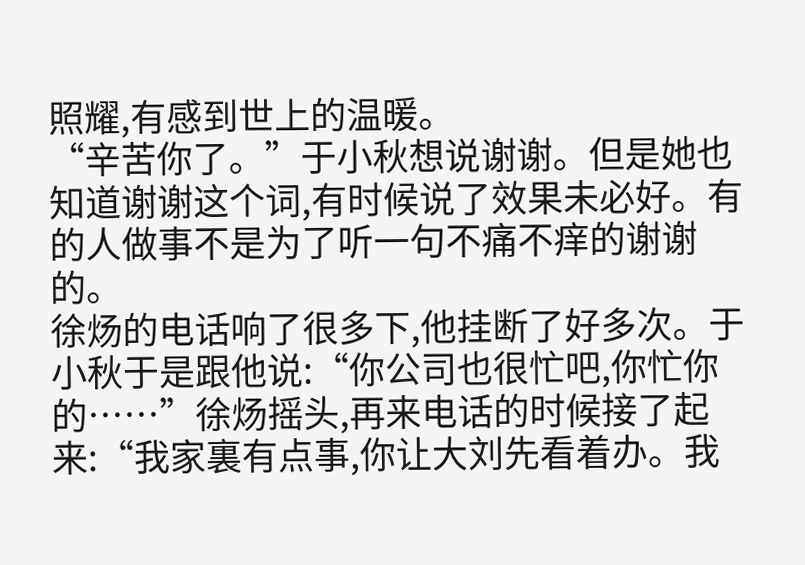照耀,有感到世上的温暖。
“辛苦你了。”于小秋想说谢谢。但是她也知道谢谢这个词,有时候说了效果未必好。有的人做事不是为了听一句不痛不痒的谢谢的。
徐炀的电话响了很多下,他挂断了好多次。于小秋于是跟他说:“你公司也很忙吧,你忙你的……”徐炀摇头,再来电话的时候接了起来:“我家裏有点事,你让大刘先看着办。我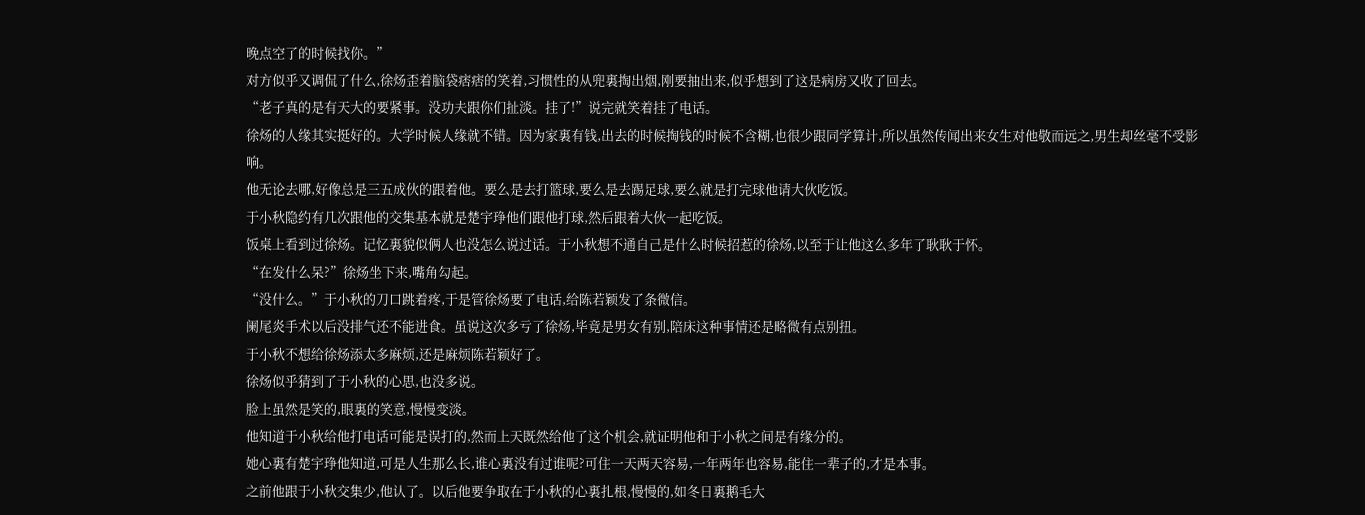晚点空了的时候找你。”
对方似乎又调侃了什么,徐炀歪着脑袋痞痞的笑着,习惯性的从兜裏掏出烟,刚要抽出来,似乎想到了这是病房又收了回去。
“老子真的是有天大的要紧事。没功夫跟你们扯淡。挂了!”说完就笑着挂了电话。
徐炀的人缘其实挺好的。大学时候人缘就不错。因为家裏有钱,出去的时候掏钱的时候不含糊,也很少跟同学算计,所以虽然传闻出来女生对他敬而远之,男生却丝毫不受影响。
他无论去哪,好像总是三五成伙的跟着他。要么是去打篮球,要么是去踢足球,要么就是打完球他请大伙吃饭。
于小秋隐约有几次跟他的交集基本就是楚宇琤他们跟他打球,然后跟着大伙一起吃饭。
饭桌上看到过徐炀。记忆裏貌似俩人也没怎么说过话。于小秋想不通自己是什么时候招惹的徐炀,以至于让他这么多年了耿耿于怀。
“在发什么呆?”徐炀坐下来,嘴角勾起。
“没什么。”于小秋的刀口跳着疼,于是管徐炀要了电话,给陈若颖发了条微信。
阑尾炎手术以后没排气还不能进食。虽说这次多亏了徐炀,毕竟是男女有别,陪床这种事情还是略微有点别扭。
于小秋不想给徐炀添太多麻烦,还是麻烦陈若颖好了。
徐炀似乎猜到了于小秋的心思,也没多说。
脸上虽然是笑的,眼裏的笑意,慢慢变淡。
他知道于小秋给他打电话可能是误打的,然而上天既然给他了这个机会,就证明他和于小秋之间是有缘分的。
她心裏有楚宇琤他知道,可是人生那么长,谁心裏没有过谁呢?可住一天两天容易,一年两年也容易,能住一辈子的,才是本事。
之前他跟于小秋交集少,他认了。以后他要争取在于小秋的心裏扎根,慢慢的,如冬日裏鹅毛大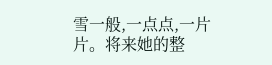雪一般,一点点,一片片。将来她的整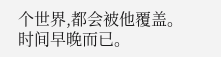个世界,都会被他覆盖。
时间早晚而已。